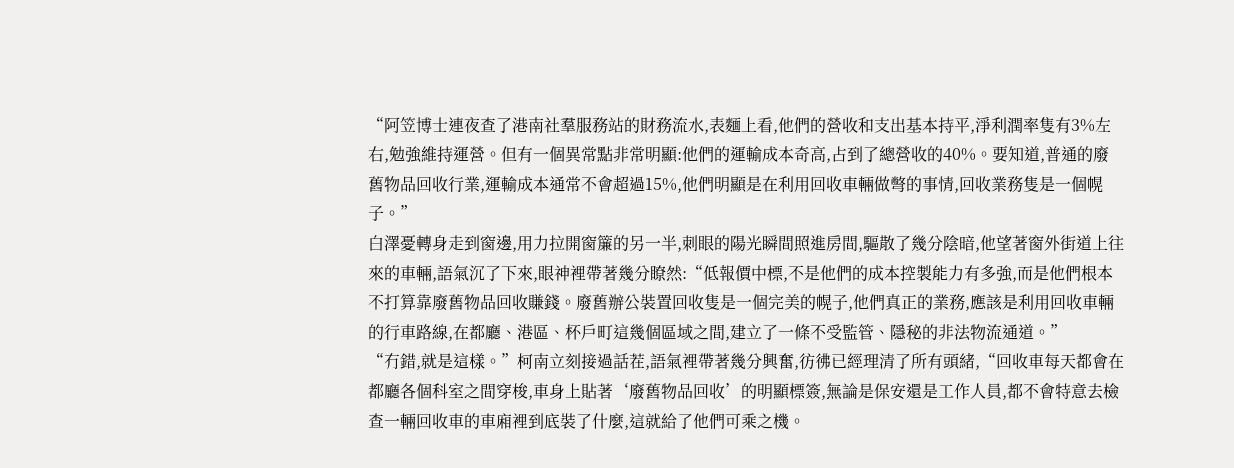“阿笠博士連夜查了港南社羣服務站的財務流水,表麵上看,他們的營收和支出基本持平,淨利潤率隻有3%左右,勉強維持運營。但有一個異常點非常明顯:他們的運輸成本奇高,占到了總營收的40%。要知道,普通的廢舊物品回收行業,運輸成本通常不會超過15%,他們明顯是在利用回收車輛做彆的事情,回收業務隻是一個幌子。”
白澤憂轉身走到窗邊,用力拉開窗簾的另一半,刺眼的陽光瞬間照進房間,驅散了幾分陰暗,他望著窗外街道上往來的車輛,語氣沉了下來,眼神裡帶著幾分瞭然:“低報價中標,不是他們的成本控製能力有多強,而是他們根本不打算靠廢舊物品回收賺錢。廢舊辦公裝置回收隻是一個完美的幌子,他們真正的業務,應該是利用回收車輛的行車路線,在都廳、港區、杯戶町這幾個區域之間,建立了一條不受監管、隱秘的非法物流通道。”
“冇錯,就是這樣。”柯南立刻接過話茬,語氣裡帶著幾分興奮,彷彿已經理清了所有頭緒,“回收車每天都會在都廳各個科室之間穿梭,車身上貼著‘廢舊物品回收’的明顯標簽,無論是保安還是工作人員,都不會特意去檢查一輛回收車的車廂裡到底裝了什麼,這就給了他們可乘之機。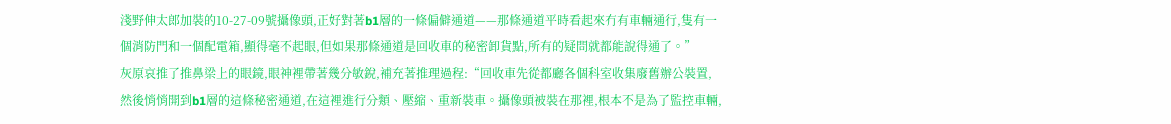淺野伸太郎加裝的10-27-09號攝像頭,正好對著b1層的一條偏僻通道——那條通道平時看起來冇有車輛通行,隻有一個消防門和一個配電箱,顯得毫不起眼,但如果那條通道是回收車的秘密卸貨點,所有的疑問就都能說得通了。”
灰原哀推了推鼻梁上的眼鏡,眼神裡帶著幾分敏銳,補充著推理過程:“回收車先從都廳各個科室收集廢舊辦公裝置,然後悄悄開到b1層的這條秘密通道,在這裡進行分類、壓縮、重新裝車。攝像頭被裝在那裡,根本不是為了監控車輛,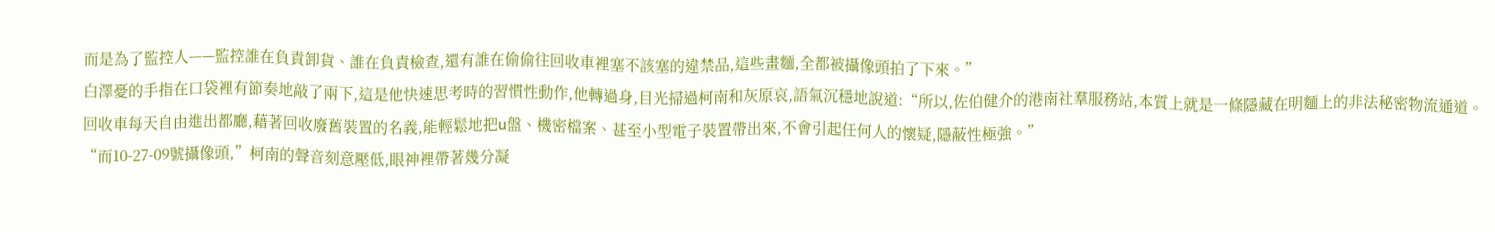而是為了監控人——監控誰在負責卸貨、誰在負責檢查,還有誰在偷偷往回收車裡塞不該塞的違禁品,這些畫麵,全都被攝像頭拍了下來。”
白澤憂的手指在口袋裡有節奏地敲了兩下,這是他快速思考時的習慣性動作,他轉過身,目光掃過柯南和灰原哀,語氣沉穩地說道:“所以,佐伯健介的港南社羣服務站,本質上就是一條隱藏在明麵上的非法秘密物流通道。回收車每天自由進出都廳,藉著回收廢舊裝置的名義,能輕鬆地把u盤、機密檔案、甚至小型電子裝置帶出來,不會引起任何人的懷疑,隱蔽性極強。”
“而10-27-09號攝像頭,”柯南的聲音刻意壓低,眼神裡帶著幾分凝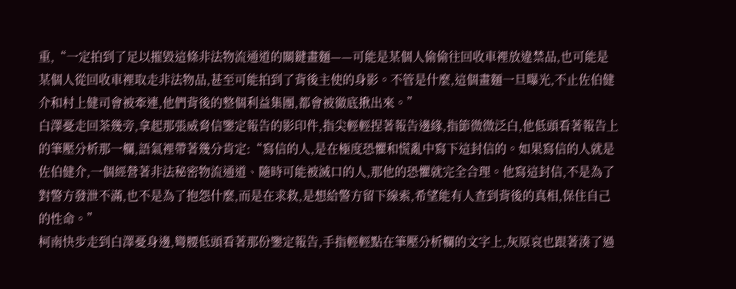重,“一定拍到了足以摧毀這條非法物流通道的關鍵畫麵——可能是某個人偷偷往回收車裡放違禁品,也可能是某個人從回收車裡取走非法物品,甚至可能拍到了背後主使的身影。不管是什麼,這個畫麵一旦曝光,不止佐伯健介和村上健司會被牽連,他們背後的整個利益集團,都會被徹底揪出來。”
白澤憂走回茶幾旁,拿起那張威脅信鑒定報告的影印件,指尖輕輕捏著報告邊緣,指節微微泛白,他低頭看著報告上的筆壓分析那一欄,語氣裡帶著幾分肯定:“寫信的人,是在極度恐懼和慌亂中寫下這封信的。如果寫信的人就是佐伯健介,一個經營著非法秘密物流通道、隨時可能被滅口的人,那他的恐懼就完全合理。他寫這封信,不是為了對警方發泄不滿,也不是為了抱怨什麼,而是在求救,是想給警方留下線索,希望能有人查到背後的真相,保住自己的性命。”
柯南快步走到白澤憂身邊,彎腰低頭看著那份鑒定報告,手指輕輕點在筆壓分析欄的文字上,灰原哀也跟著湊了過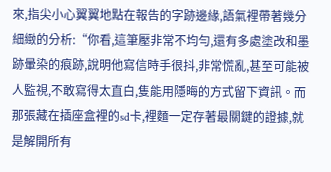來,指尖小心翼翼地點在報告的字跡邊緣,語氣裡帶著幾分細緻的分析:“你看,這筆壓非常不均勻,還有多處塗改和墨跡暈染的痕跡,說明他寫信時手很抖,非常慌亂,甚至可能被人監視,不敢寫得太直白,隻能用隱晦的方式留下資訊。而那張藏在插座盒裡的sd卡,裡麵一定存著最關鍵的證據,就是解開所有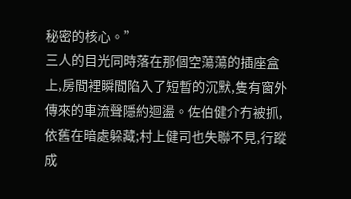秘密的核心。”
三人的目光同時落在那個空蕩蕩的插座盒上,房間裡瞬間陷入了短暫的沉默,隻有窗外傳來的車流聲隱約迴盪。佐伯健介冇被抓,依舊在暗處躲藏;村上健司也失聯不見,行蹤成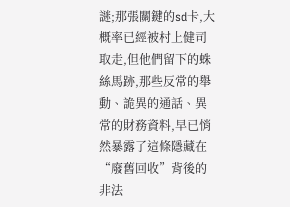謎;那張關鍵的sd卡,大概率已經被村上健司取走,但他們留下的蛛絲馬跡,那些反常的舉動、詭異的通話、異常的財務資料,早已悄然暴露了這條隱藏在“廢舊回收”背後的非法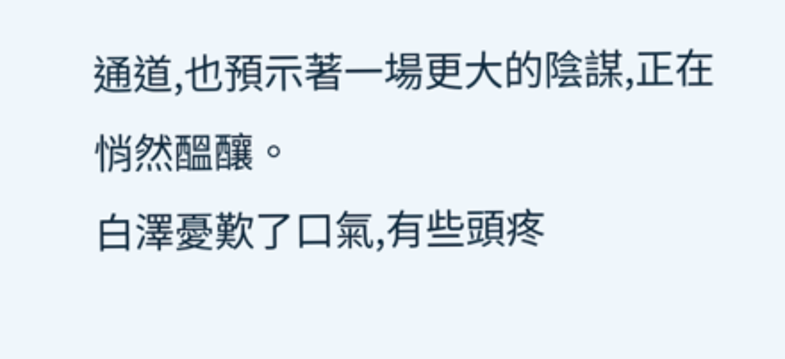通道,也預示著一場更大的陰謀,正在悄然醞釀。
白澤憂歎了口氣,有些頭疼